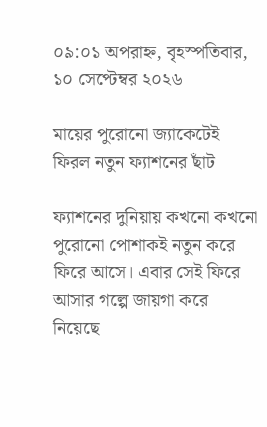০৯:০১ অপরাহ্ন, বৃহস্পতিবার, ১০ সেপ্টেম্বর ২০২৬

মায়ের পুরোনো জ্যাকেটেই ফিরল নতুন ফ্যাশনের ছাঁট

ফ্যাশনের দুনিয়ায় কখনো কখনো পুরোনো পোশাকই নতুন করে ফিরে আসে। এবার সেই ফিরে আসার গল্পে জায়গা করে নিয়েছে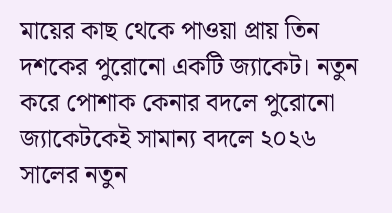মায়ের কাছ থেকে পাওয়া প্রায় তিন দশকের পুরোনো একটি জ্যাকেট। নতুন করে পোশাক কেনার বদলে পুরোনো জ্যাকেটকেই সামান্য বদলে ২০২৬ সালের নতুন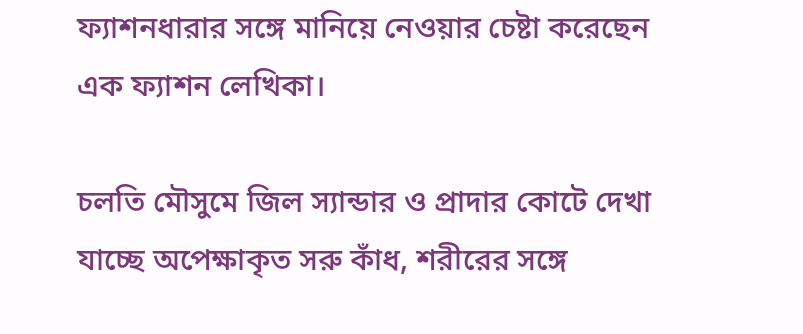ফ্যাশনধারার সঙ্গে মানিয়ে নেওয়ার চেষ্টা করেছেন এক ফ্যাশন লেখিকা।

চলতি মৌসুমে জিল স্যান্ডার ও প্রাদার কোটে দেখা যাচ্ছে অপেক্ষাকৃত সরু কাঁধ, শরীরের সঙ্গে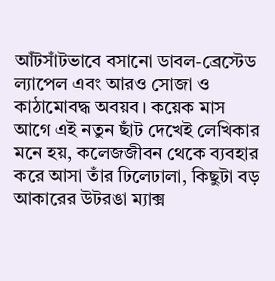আঁটসাঁটভাবে বসানো ডাবল-ব্রেস্টেড ল্যাপেল এবং আরও সোজা ও কাঠামোবদ্ধ অবয়ব। কয়েক মাস আগে এই নতুন ছাঁট দেখেই লেখিকার মনে হয়, কলেজজীবন থেকে ব্যবহার করে আসা তাঁর ঢিলেঢালা, কিছুটা বড় আকারের উটরঙা ম্যাক্স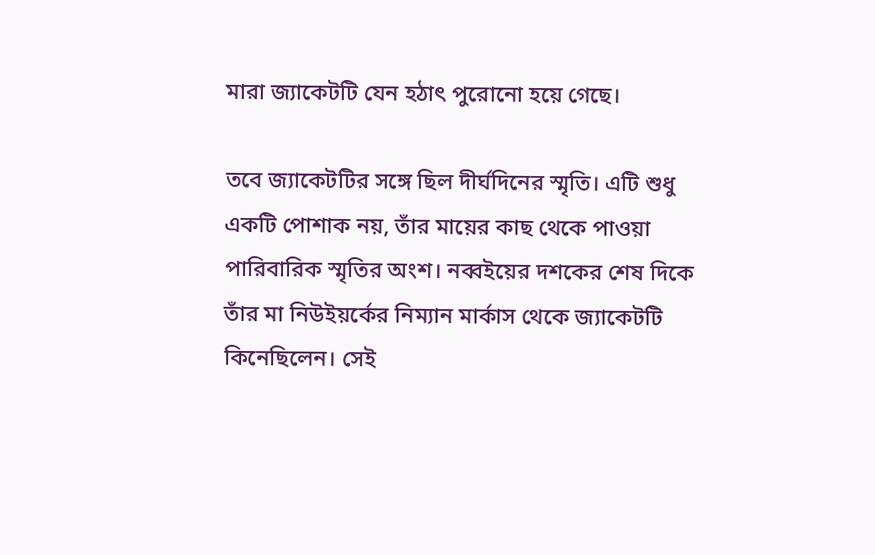মারা জ্যাকেটটি যেন হঠাৎ পুরোনো হয়ে গেছে।

তবে জ্যাকেটটির সঙ্গে ছিল দীর্ঘদিনের স্মৃতি। এটি শুধু একটি পোশাক নয়, তাঁর মায়ের কাছ থেকে পাওয়া পারিবারিক স্মৃতির অংশ। নব্বইয়ের দশকের শেষ দিকে তাঁর মা নিউইয়র্কের নিম্যান মার্কাস থেকে জ্যাকেটটি কিনেছিলেন। সেই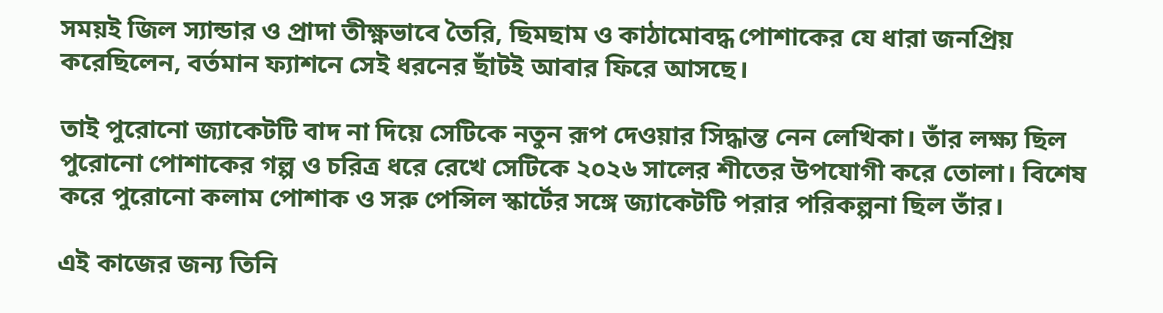সময়ই জিল স্যান্ডার ও প্রাদা তীক্ষ্ণভাবে তৈরি, ছিমছাম ও কাঠামোবদ্ধ পোশাকের যে ধারা জনপ্রিয় করেছিলেন, বর্তমান ফ্যাশনে সেই ধরনের ছাঁটই আবার ফিরে আসছে।

তাই পুরোনো জ্যাকেটটি বাদ না দিয়ে সেটিকে নতুন রূপ দেওয়ার সিদ্ধান্ত নেন লেখিকা। তাঁর লক্ষ্য ছিল পুরোনো পোশাকের গল্প ও চরিত্র ধরে রেখে সেটিকে ২০২৬ সালের শীতের উপযোগী করে তোলা। বিশেষ করে পুরোনো কলাম পোশাক ও সরু পেন্সিল স্কার্টের সঙ্গে জ্যাকেটটি পরার পরিকল্পনা ছিল তাঁর।

এই কাজের জন্য তিনি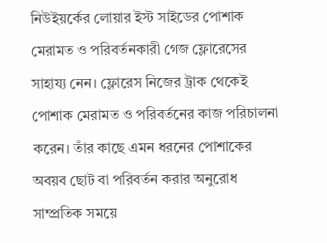নিউইয়র্কের লোয়ার ইস্ট সাইডের পোশাক মেরামত ও পরিবর্তনকারী গেজ ফ্লোরেসের সাহায্য নেন। ফ্লোরেস নিজের ট্রাক থেকেই পোশাক মেরামত ও পরিবর্তনের কাজ পরিচালনা করেন। তাঁর কাছে এমন ধরনের পোশাকের অবয়ব ছোট বা পরিবর্তন করার অনুরোধ সাম্প্রতিক সময়ে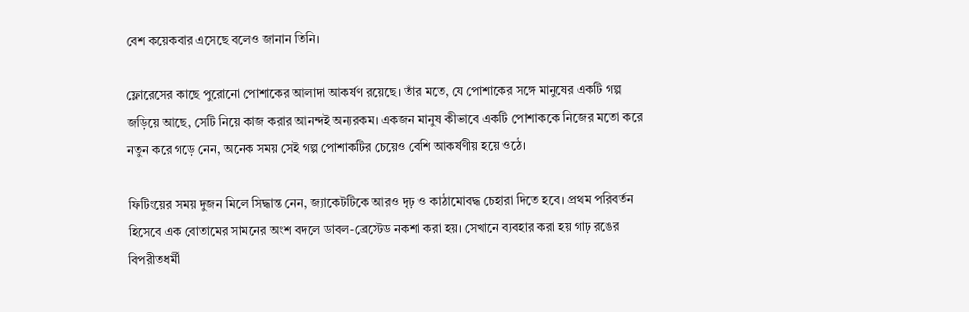বেশ কয়েকবার এসেছে বলেও জানান তিনি।

ফ্লোরেসের কাছে পুরোনো পোশাকের আলাদা আকর্ষণ রয়েছে। তাঁর মতে, যে পোশাকের সঙ্গে মানুষের একটি গল্প জড়িয়ে আছে, সেটি নিয়ে কাজ করার আনন্দই অন্যরকম। একজন মানুষ কীভাবে একটি পোশাককে নিজের মতো করে নতুন করে গড়ে নেন, অনেক সময় সেই গল্প পোশাকটির চেয়েও বেশি আকর্ষণীয় হয়ে ওঠে।

ফিটিংয়ের সময় দুজন মিলে সিদ্ধান্ত নেন, জ্যাকেটটিকে আরও দৃঢ় ও কাঠামোবদ্ধ চেহারা দিতে হবে। প্রথম পরিবর্তন হিসেবে এক বোতামের সামনের অংশ বদলে ডাবল-ব্রেস্টেড নকশা করা হয়। সেখানে ব্যবহার করা হয় গাঢ় রঙের বিপরীতধর্মী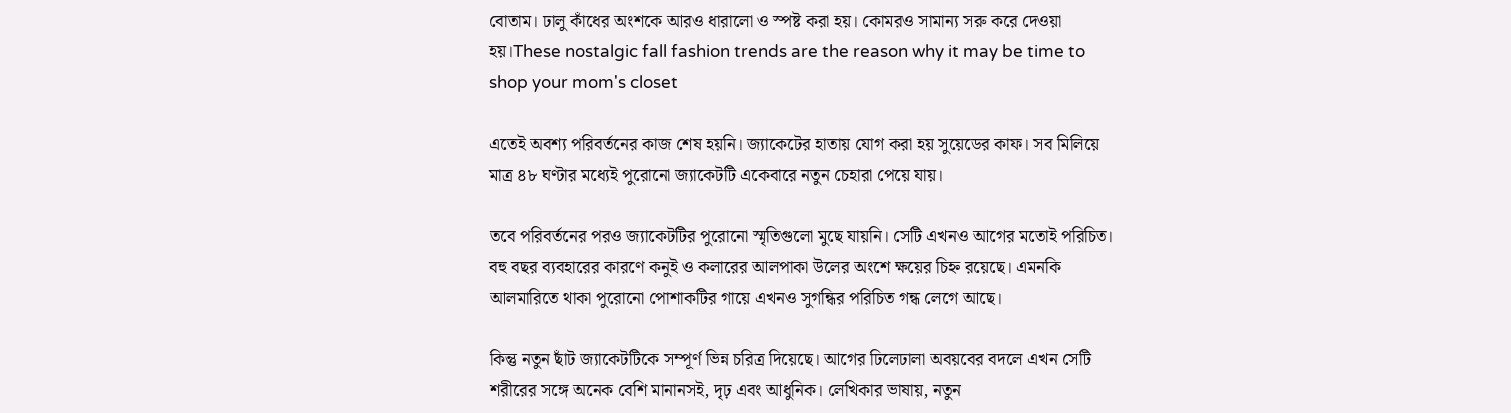বোতাম। ঢালু কাঁধের অংশকে আরও ধারালো ও স্পষ্ট করা হয়। কোমরও সামান্য সরু করে দেওয়া হয়।These nostalgic fall fashion trends are the reason why it may be time to  shop your mom's closet

এতেই অবশ্য পরিবর্তনের কাজ শেষ হয়নি। জ্যাকেটের হাতায় যোগ করা হয় সুয়েডের কাফ। সব মিলিয়ে মাত্র ৪৮ ঘণ্টার মধ্যেই পুরোনো জ্যাকেটটি একেবারে নতুন চেহারা পেয়ে যায়।

তবে পরিবর্তনের পরও জ্যাকেটটির পুরোনো স্মৃতিগুলো মুছে যায়নি। সেটি এখনও আগের মতোই পরিচিত। বহু বছর ব্যবহারের কারণে কনুই ও কলারের আলপাকা উলের অংশে ক্ষয়ের চিহ্ন রয়েছে। এমনকি আলমারিতে থাকা পুরোনো পোশাকটির গায়ে এখনও সুগন্ধির পরিচিত গন্ধ লেগে আছে।

কিন্তু নতুন ছাঁট জ্যাকেটটিকে সম্পূর্ণ ভিন্ন চরিত্র দিয়েছে। আগের ঢিলেঢালা অবয়বের বদলে এখন সেটি শরীরের সঙ্গে অনেক বেশি মানানসই, দৃঢ় এবং আধুনিক। লেখিকার ভাষায়, নতুন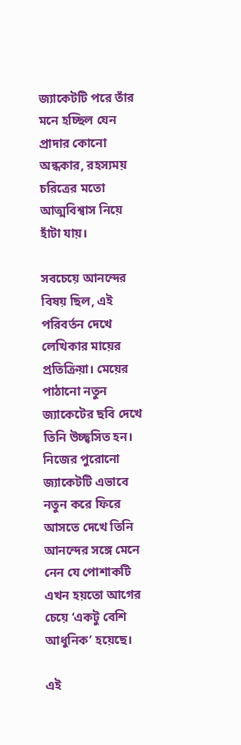জ্যাকেটটি পরে তাঁর মনে হচ্ছিল যেন প্রাদার কোনো অন্ধকার, রহস্যময় চরিত্রের মতো আত্মবিশ্বাস নিয়ে হাঁটা যায়।

সবচেয়ে আনন্দের বিষয় ছিল, এই পরিবর্তন দেখে লেখিকার মায়ের প্রতিক্রিয়া। মেয়ের পাঠানো নতুন জ্যাকেটের ছবি দেখে তিনি উচ্ছ্বসিত হন। নিজের পুরোনো জ্যাকেটটি এভাবে নতুন করে ফিরে আসতে দেখে তিনি আনন্দের সঙ্গে মেনে নেন যে পোশাকটি এখন হয়তো আগের চেয়ে ‘একটু বেশি আধুনিক’ হয়েছে।

এই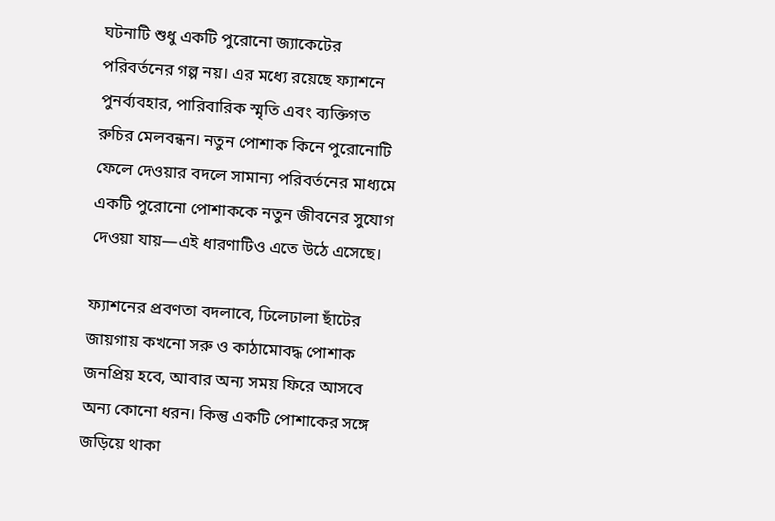ঘটনাটি শুধু একটি পুরোনো জ্যাকেটের পরিবর্তনের গল্প নয়। এর মধ্যে রয়েছে ফ্যাশনে পুনর্ব্যবহার, পারিবারিক স্মৃতি এবং ব্যক্তিগত রুচির মেলবন্ধন। নতুন পোশাক কিনে পুরোনোটি ফেলে দেওয়ার বদলে সামান্য পরিবর্তনের মাধ্যমে একটি পুরোনো পোশাককে নতুন জীবনের সুযোগ দেওয়া যায়—এই ধারণাটিও এতে উঠে এসেছে।

ফ্যাশনের প্রবণতা বদলাবে, ঢিলেঢালা ছাঁটের জায়গায় কখনো সরু ও কাঠামোবদ্ধ পোশাক জনপ্রিয় হবে, আবার অন্য সময় ফিরে আসবে অন্য কোনো ধরন। কিন্তু একটি পোশাকের সঙ্গে জড়িয়ে থাকা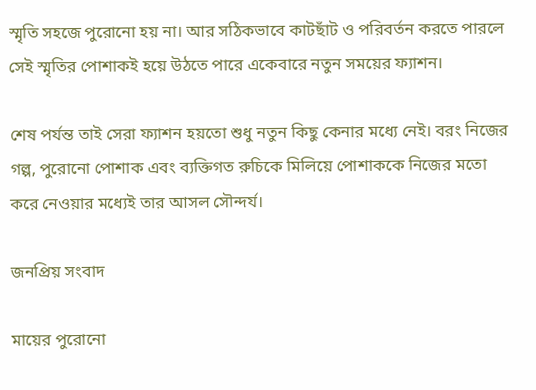স্মৃতি সহজে পুরোনো হয় না। আর সঠিকভাবে কাটছাঁট ও পরিবর্তন করতে পারলে সেই স্মৃতির পোশাকই হয়ে উঠতে পারে একেবারে নতুন সময়ের ফ্যাশন।

শেষ পর্যন্ত তাই সেরা ফ্যাশন হয়তো শুধু নতুন কিছু কেনার মধ্যে নেই। বরং নিজের গল্প, পুরোনো পোশাক এবং ব্যক্তিগত রুচিকে মিলিয়ে পোশাককে নিজের মতো করে নেওয়ার মধ্যেই তার আসল সৌন্দর্য।

জনপ্রিয় সংবাদ

মায়ের পুরোনো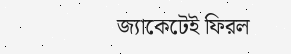জ্যাকেটেই ফিরল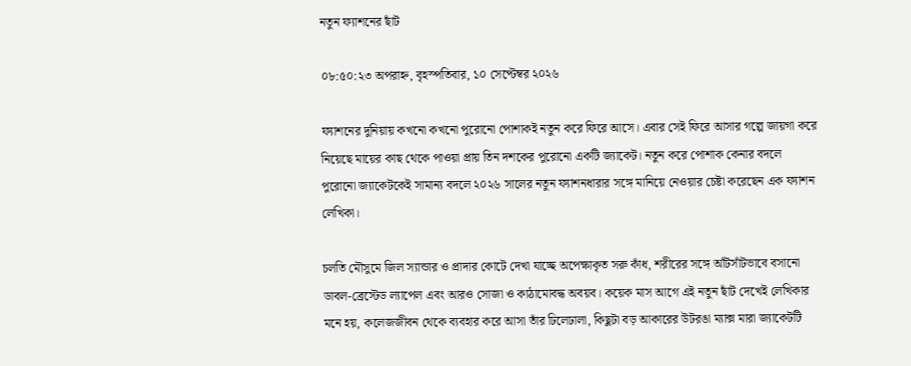নতুন ফ্যাশনের ছাঁট

০৮:৫০:২৩ অপরাহ্ন, বৃহস্পতিবার, ১০ সেপ্টেম্বর ২০২৬

ফ্যাশনের দুনিয়ায় কখনো কখনো পুরোনো পোশাকই নতুন করে ফিরে আসে। এবার সেই ফিরে আসার গল্পে জায়গা করে নিয়েছে মায়ের কাছ থেকে পাওয়া প্রায় তিন দশকের পুরোনো একটি জ্যাকেট। নতুন করে পোশাক কেনার বদলে পুরোনো জ্যাকেটকেই সামান্য বদলে ২০২৬ সালের নতুন ফ্যাশনধারার সঙ্গে মানিয়ে নেওয়ার চেষ্টা করেছেন এক ফ্যাশন লেখিকা।

চলতি মৌসুমে জিল স্যান্ডার ও প্রাদার কোটে দেখা যাচ্ছে অপেক্ষাকৃত সরু কাঁধ, শরীরের সঙ্গে আঁটসাঁটভাবে বসানো ডাবল-ব্রেস্টেড ল্যাপেল এবং আরও সোজা ও কাঠামোবদ্ধ অবয়ব। কয়েক মাস আগে এই নতুন ছাঁট দেখেই লেখিকার মনে হয়, কলেজজীবন থেকে ব্যবহার করে আসা তাঁর ঢিলেঢালা, কিছুটা বড় আকারের উটরঙা ম্যাক্স মারা জ্যাকেটটি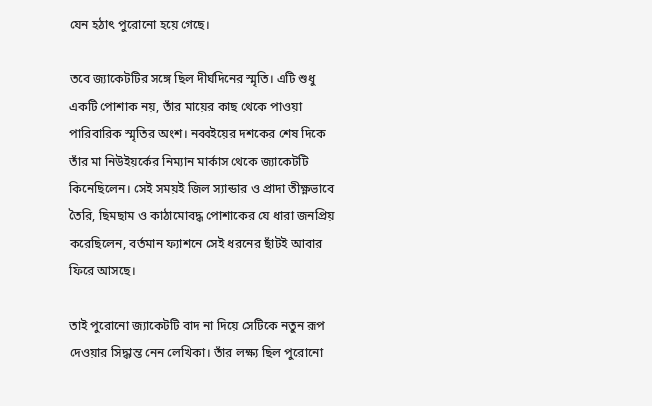যেন হঠাৎ পুরোনো হয়ে গেছে।

তবে জ্যাকেটটির সঙ্গে ছিল দীর্ঘদিনের স্মৃতি। এটি শুধু একটি পোশাক নয়, তাঁর মায়ের কাছ থেকে পাওয়া পারিবারিক স্মৃতির অংশ। নব্বইয়ের দশকের শেষ দিকে তাঁর মা নিউইয়র্কের নিম্যান মার্কাস থেকে জ্যাকেটটি কিনেছিলেন। সেই সময়ই জিল স্যান্ডার ও প্রাদা তীক্ষ্ণভাবে তৈরি, ছিমছাম ও কাঠামোবদ্ধ পোশাকের যে ধারা জনপ্রিয় করেছিলেন, বর্তমান ফ্যাশনে সেই ধরনের ছাঁটই আবার ফিরে আসছে।

তাই পুরোনো জ্যাকেটটি বাদ না দিয়ে সেটিকে নতুন রূপ দেওয়ার সিদ্ধান্ত নেন লেখিকা। তাঁর লক্ষ্য ছিল পুরোনো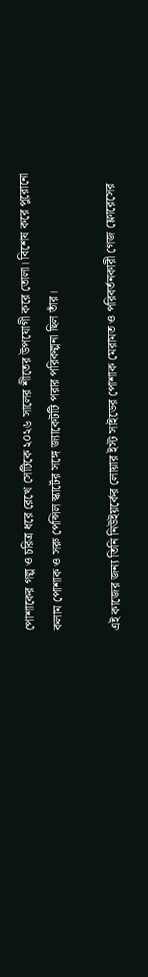পোশাকের গল্প ও চরিত্র ধরে রেখে সেটিকে ২০২৬ সালের শীতের উপযোগী করে তোলা। বিশেষ করে পুরোনো কলাম পোশাক ও সরু পেন্সিল স্কার্টের সঙ্গে জ্যাকেটটি পরার পরিকল্পনা ছিল তাঁর।

এই কাজের জন্য তিনি নিউইয়র্কের লোয়ার ইস্ট সাইডের পোশাক মেরামত ও পরিবর্তনকারী গেজ ফ্লোরেসের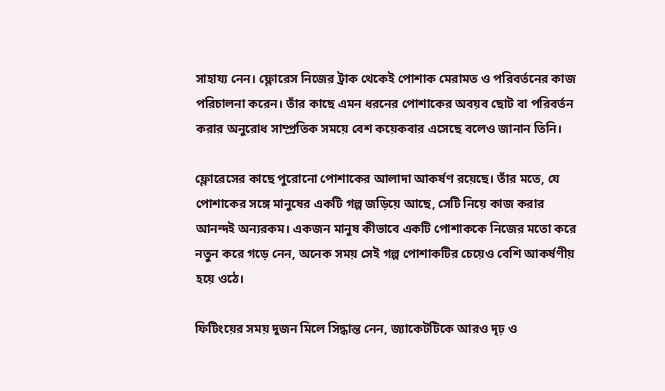সাহায্য নেন। ফ্লোরেস নিজের ট্রাক থেকেই পোশাক মেরামত ও পরিবর্তনের কাজ পরিচালনা করেন। তাঁর কাছে এমন ধরনের পোশাকের অবয়ব ছোট বা পরিবর্তন করার অনুরোধ সাম্প্রতিক সময়ে বেশ কয়েকবার এসেছে বলেও জানান তিনি।

ফ্লোরেসের কাছে পুরোনো পোশাকের আলাদা আকর্ষণ রয়েছে। তাঁর মতে, যে পোশাকের সঙ্গে মানুষের একটি গল্প জড়িয়ে আছে, সেটি নিয়ে কাজ করার আনন্দই অন্যরকম। একজন মানুষ কীভাবে একটি পোশাককে নিজের মতো করে নতুন করে গড়ে নেন, অনেক সময় সেই গল্প পোশাকটির চেয়েও বেশি আকর্ষণীয় হয়ে ওঠে।

ফিটিংয়ের সময় দুজন মিলে সিদ্ধান্ত নেন, জ্যাকেটটিকে আরও দৃঢ় ও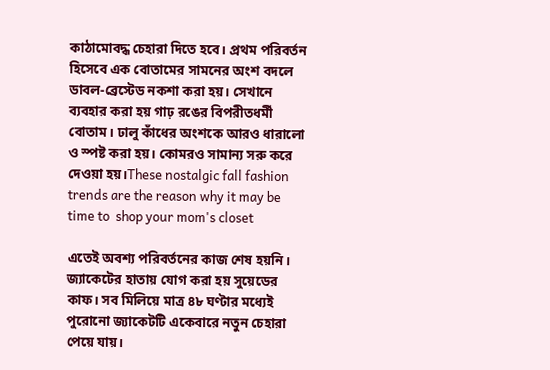কাঠামোবদ্ধ চেহারা দিতে হবে। প্রথম পরিবর্তন হিসেবে এক বোতামের সামনের অংশ বদলে ডাবল-ব্রেস্টেড নকশা করা হয়। সেখানে ব্যবহার করা হয় গাঢ় রঙের বিপরীতধর্মী বোতাম। ঢালু কাঁধের অংশকে আরও ধারালো ও স্পষ্ট করা হয়। কোমরও সামান্য সরু করে দেওয়া হয়।These nostalgic fall fashion trends are the reason why it may be time to  shop your mom's closet

এতেই অবশ্য পরিবর্তনের কাজ শেষ হয়নি। জ্যাকেটের হাতায় যোগ করা হয় সুয়েডের কাফ। সব মিলিয়ে মাত্র ৪৮ ঘণ্টার মধ্যেই পুরোনো জ্যাকেটটি একেবারে নতুন চেহারা পেয়ে যায়।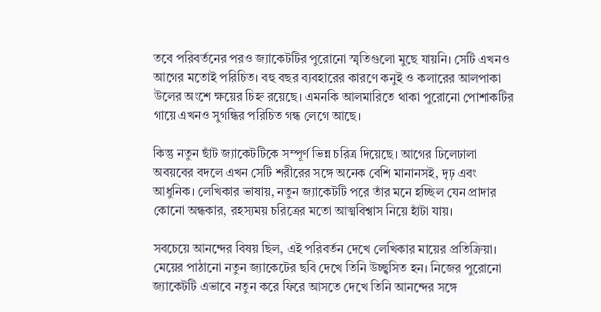তবে পরিবর্তনের পরও জ্যাকেটটির পুরোনো স্মৃতিগুলো মুছে যায়নি। সেটি এখনও আগের মতোই পরিচিত। বহু বছর ব্যবহারের কারণে কনুই ও কলারের আলপাকা উলের অংশে ক্ষয়ের চিহ্ন রয়েছে। এমনকি আলমারিতে থাকা পুরোনো পোশাকটির গায়ে এখনও সুগন্ধির পরিচিত গন্ধ লেগে আছে।

কিন্তু নতুন ছাঁট জ্যাকেটটিকে সম্পূর্ণ ভিন্ন চরিত্র দিয়েছে। আগের ঢিলেঢালা অবয়বের বদলে এখন সেটি শরীরের সঙ্গে অনেক বেশি মানানসই, দৃঢ় এবং আধুনিক। লেখিকার ভাষায়, নতুন জ্যাকেটটি পরে তাঁর মনে হচ্ছিল যেন প্রাদার কোনো অন্ধকার, রহস্যময় চরিত্রের মতো আত্মবিশ্বাস নিয়ে হাঁটা যায়।

সবচেয়ে আনন্দের বিষয় ছিল, এই পরিবর্তন দেখে লেখিকার মায়ের প্রতিক্রিয়া। মেয়ের পাঠানো নতুন জ্যাকেটের ছবি দেখে তিনি উচ্ছ্বসিত হন। নিজের পুরোনো জ্যাকেটটি এভাবে নতুন করে ফিরে আসতে দেখে তিনি আনন্দের সঙ্গে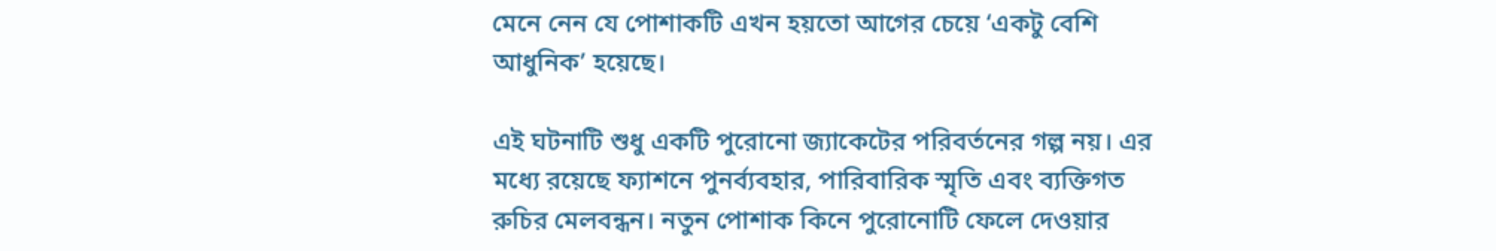মেনে নেন যে পোশাকটি এখন হয়তো আগের চেয়ে ‘একটু বেশি আধুনিক’ হয়েছে।

এই ঘটনাটি শুধু একটি পুরোনো জ্যাকেটের পরিবর্তনের গল্প নয়। এর মধ্যে রয়েছে ফ্যাশনে পুনর্ব্যবহার, পারিবারিক স্মৃতি এবং ব্যক্তিগত রুচির মেলবন্ধন। নতুন পোশাক কিনে পুরোনোটি ফেলে দেওয়ার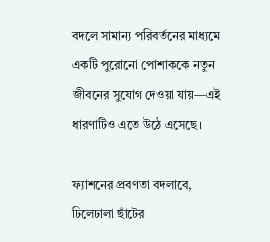বদলে সামান্য পরিবর্তনের মাধ্যমে একটি পুরোনো পোশাককে নতুন জীবনের সুযোগ দেওয়া যায়—এই ধারণাটিও এতে উঠে এসেছে।

ফ্যাশনের প্রবণতা বদলাবে, ঢিলেঢালা ছাঁটের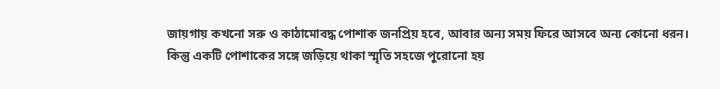জায়গায় কখনো সরু ও কাঠামোবদ্ধ পোশাক জনপ্রিয় হবে, আবার অন্য সময় ফিরে আসবে অন্য কোনো ধরন। কিন্তু একটি পোশাকের সঙ্গে জড়িয়ে থাকা স্মৃতি সহজে পুরোনো হয়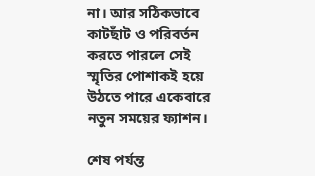না। আর সঠিকভাবে কাটছাঁট ও পরিবর্তন করতে পারলে সেই স্মৃতির পোশাকই হয়ে উঠতে পারে একেবারে নতুন সময়ের ফ্যাশন।

শেষ পর্যন্ত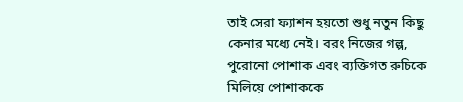তাই সেরা ফ্যাশন হয়তো শুধু নতুন কিছু কেনার মধ্যে নেই। বরং নিজের গল্প, পুরোনো পোশাক এবং ব্যক্তিগত রুচিকে মিলিয়ে পোশাককে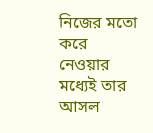নিজের মতো করে নেওয়ার মধ্যেই তার আসল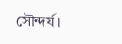সৌন্দর্য।